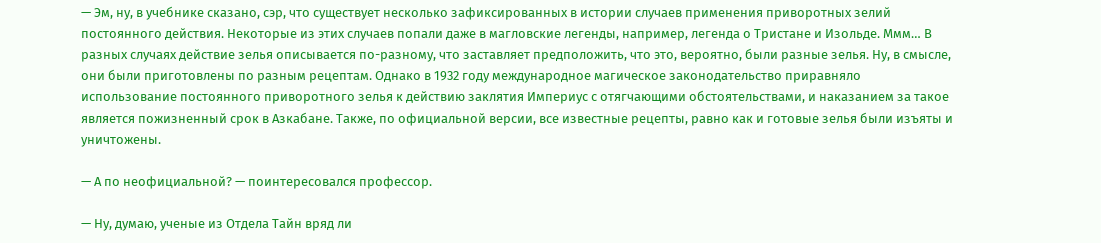— Эм, ну, в учебнике сказано, сэр, что существует несколько зафиксированных в истории случаев применения приворотных зелий постоянного действия. Некоторые из этих случаев попали даже в магловские легенды, например, легенда о Тристане и Изольде. Ммм… В разных случаях действие зелья описывается по-разному, что заставляет предположить, что это, вероятно, были разные зелья. Ну, в смысле, они были приготовлены по разным рецептам. Однако в 1932 году международное магическое законодательство приравняло использование постоянного приворотного зелья к действию заклятия Империус с отягчающими обстоятельствами, и наказанием за такое является пожизненный срок в Азкабане. Также, по официальной версии, все известные рецепты, равно как и готовые зелья были изъяты и уничтожены.

— А по неофициальной? — поинтересовался профессор.

— Ну, думаю, ученые из Отдела Тайн вряд ли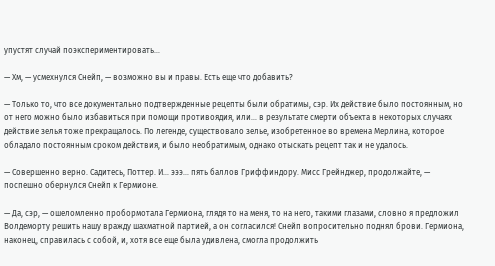упустят случай поэкспериментировать…

— Хм, — усмехнулся Снейп, — возможно вы и правы. Есть еще что добавить?

— Только то, что все документально подтвержденные рецепты были обратимы, сэр. Их действие было постоянным, но от него можно было избавиться при помощи противоядия, или… в результате смерти объекта в некоторых случаях действие зелья тоже прекращалось. По легенде, существовало зелье, изобретенное во времена Мерлина, которое обладало постоянным сроком действия, и было необратимым, однако отыскать рецепт так и не удалось.

— Совершенно верно. Садитесь, Поттер. И… эээ… пять баллов Гриффиндору. Мисс Грейнджер, продолжайте, — поспешно обернулся Снейп к Гермионе.

— Да, сэр, — ошеломленно пробормотала Гермиона, глядя то на меня, то на него, такими глазами, словно я предложил Волдеморту решить нашу вражду шахматной партией, а он согласился! Снейп вопросительно поднял брови. Гермиона, наконец, справилась с собой, и, хотя все еще была удивлена, смогла продолжить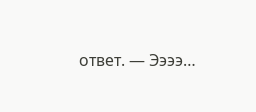ответ. — Ээээ…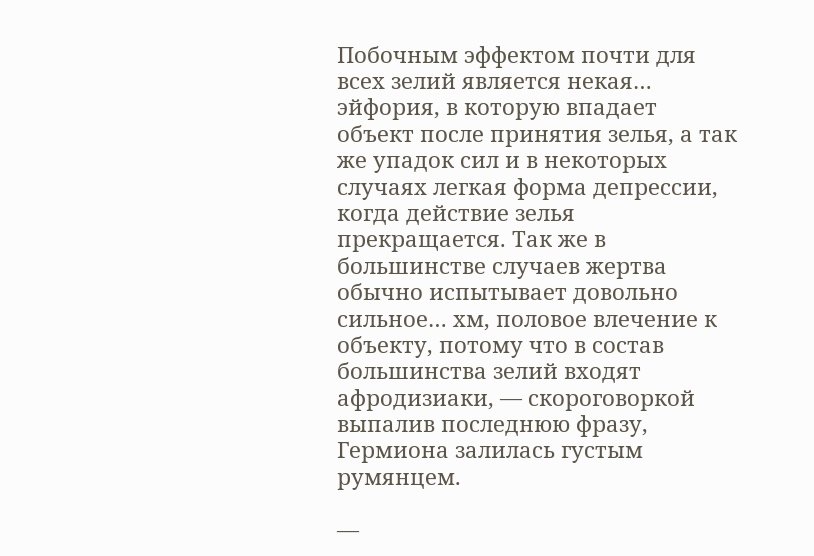Побочным эффектом почти для всех зелий является некая… эйфория, в которую впадает объект после принятия зелья, а так же упадок сил и в некоторых случаях легкая форма депрессии, когда действие зелья прекращается. Так же в большинстве случаев жертва обычно испытывает довольно сильное… хм, половое влечение к объекту, потому что в состав большинства зелий входят афродизиаки, — скороговоркой выпалив последнюю фразу, Гермиона залилась густым румянцем.

—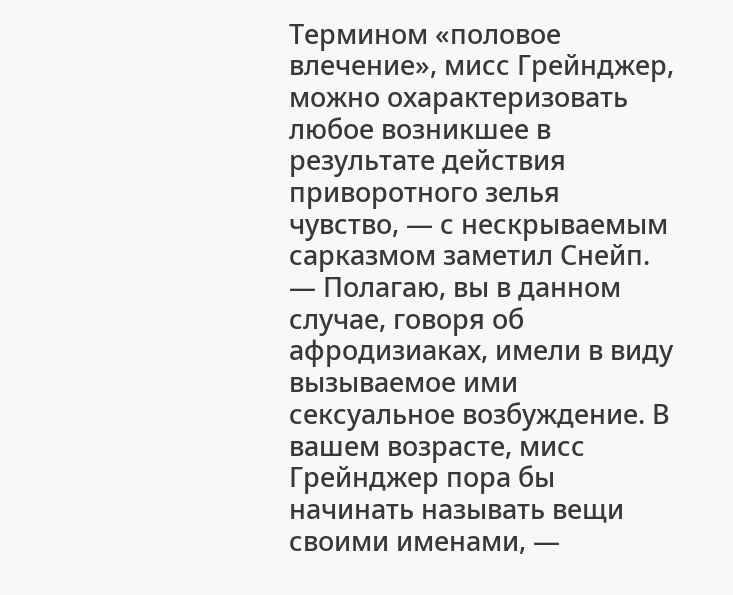Термином «половое влечение», мисс Грейнджер, можно охарактеризовать любое возникшее в результате действия приворотного зелья чувство, — с нескрываемым сарказмом заметил Снейп. — Полагаю, вы в данном случае, говоря об афродизиаках, имели в виду вызываемое ими сексуальное возбуждение. В вашем возрасте, мисс Грейнджер пора бы начинать называть вещи своими именами, —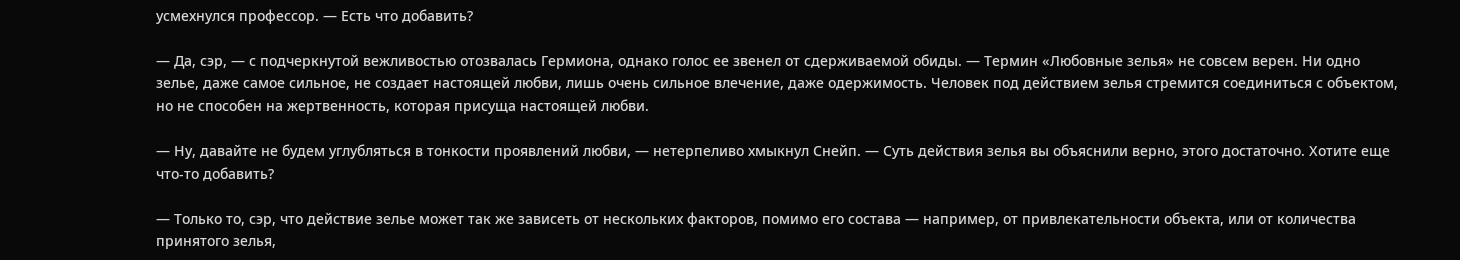усмехнулся профессор. — Есть что добавить?

— Да, сэр, — с подчеркнутой вежливостью отозвалась Гермиона, однако голос ее звенел от сдерживаемой обиды. — Термин «Любовные зелья» не совсем верен. Ни одно зелье, даже самое сильное, не создает настоящей любви, лишь очень сильное влечение, даже одержимость. Человек под действием зелья стремится соединиться с объектом, но не способен на жертвенность, которая присуща настоящей любви.

— Ну, давайте не будем углубляться в тонкости проявлений любви, — нетерпеливо хмыкнул Снейп. — Суть действия зелья вы объяснили верно, этого достаточно. Хотите еще что-то добавить?

— Только то, сэр, что действие зелье может так же зависеть от нескольких факторов, помимо его состава — например, от привлекательности объекта, или от количества принятого зелья,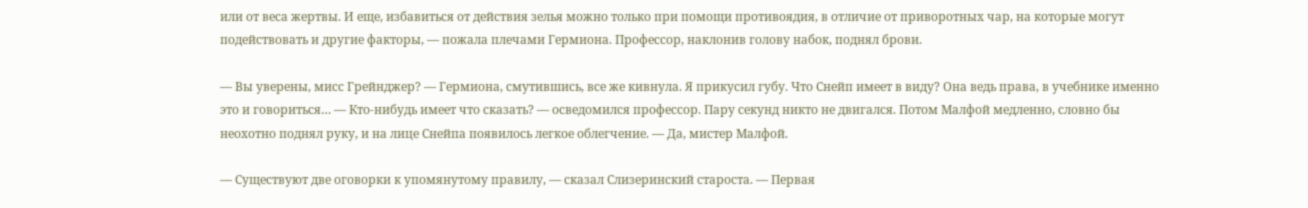или от веса жертвы. И еще, избавиться от действия зелья можно только при помощи противоядия, в отличие от приворотных чар, на которые могут подействовать и другие факторы, — пожала плечами Гермиона. Профессор, наклонив голову набок, поднял брови.

— Вы уверены, мисс Грейнджер? — Гермиона, смутившись, все же кивнула. Я прикусил губу. Что Снейп имеет в виду? Она ведь права, в учебнике именно это и говориться… — Кто-нибудь имеет что сказать? — осведомился профессор. Пару секунд никто не двигался. Потом Малфой медленно, словно бы неохотно поднял руку, и на лице Снейпа появилось легкое облегчение. — Да, мистер Малфой.

— Существуют две оговорки к упомянутому правилу, — сказал Слизеринский староста. — Первая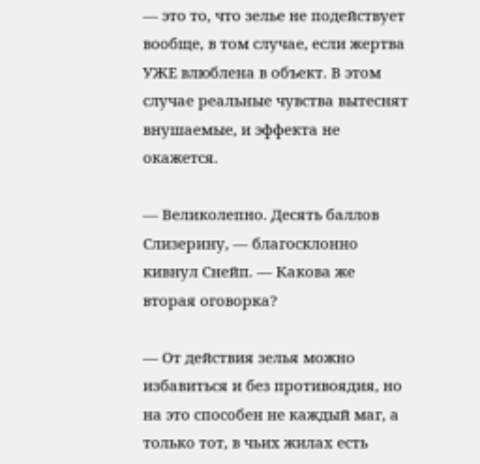— это то, что зелье не подействует вообще, в том случае, если жертва УЖЕ влюблена в объект. В этом случае реальные чувства вытеснят внушаемые, и эффекта не окажется.

— Великолепно. Десять баллов Слизерину, — благосклонно кивнул Снейп. — Какова же вторая оговорка?

— От действия зелья можно избавиться и без противоядия, но на это способен не каждый маг, а только тот, в чьих жилах есть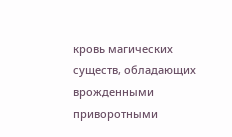кровь магических существ, обладающих врожденными приворотными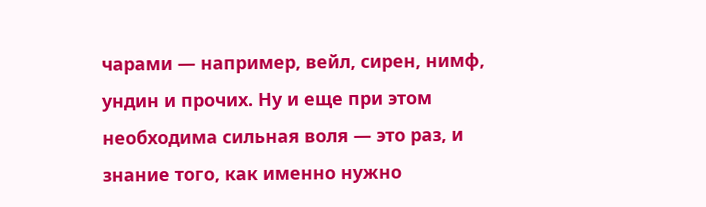чарами — например, вейл, сирен, нимф, ундин и прочих. Ну и еще при этом необходима сильная воля — это раз, и знание того, как именно нужно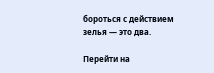бороться с действием зелья — это два.

Перейти на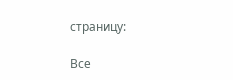страницу:

Все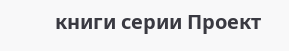книги серии Проект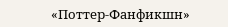«Поттер-Фанфикшн»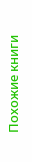Похожие книги